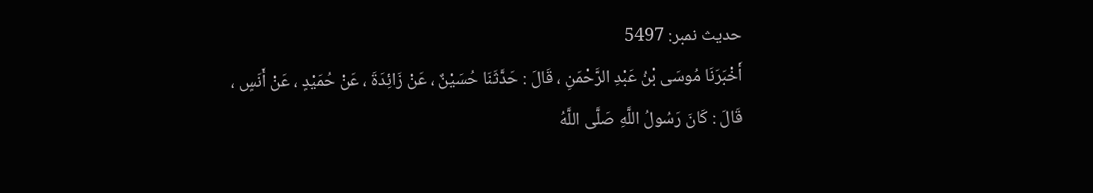حدیث نمبر: 5497
أَخْبَرَنَا مُوسَى بْنُ عَبْدِ الرَّحْمَنِ ، قَالَ : حَدَّثَنَا حُسَيْنٌ ، عَنْ زَائِدَةَ ، عَنْ حُمَيْدٍ ، عَنْ أَنَسٍ ، قَالَ : كَانَ رَسُولُ اللَّهِ صَلَّى اللَّهُ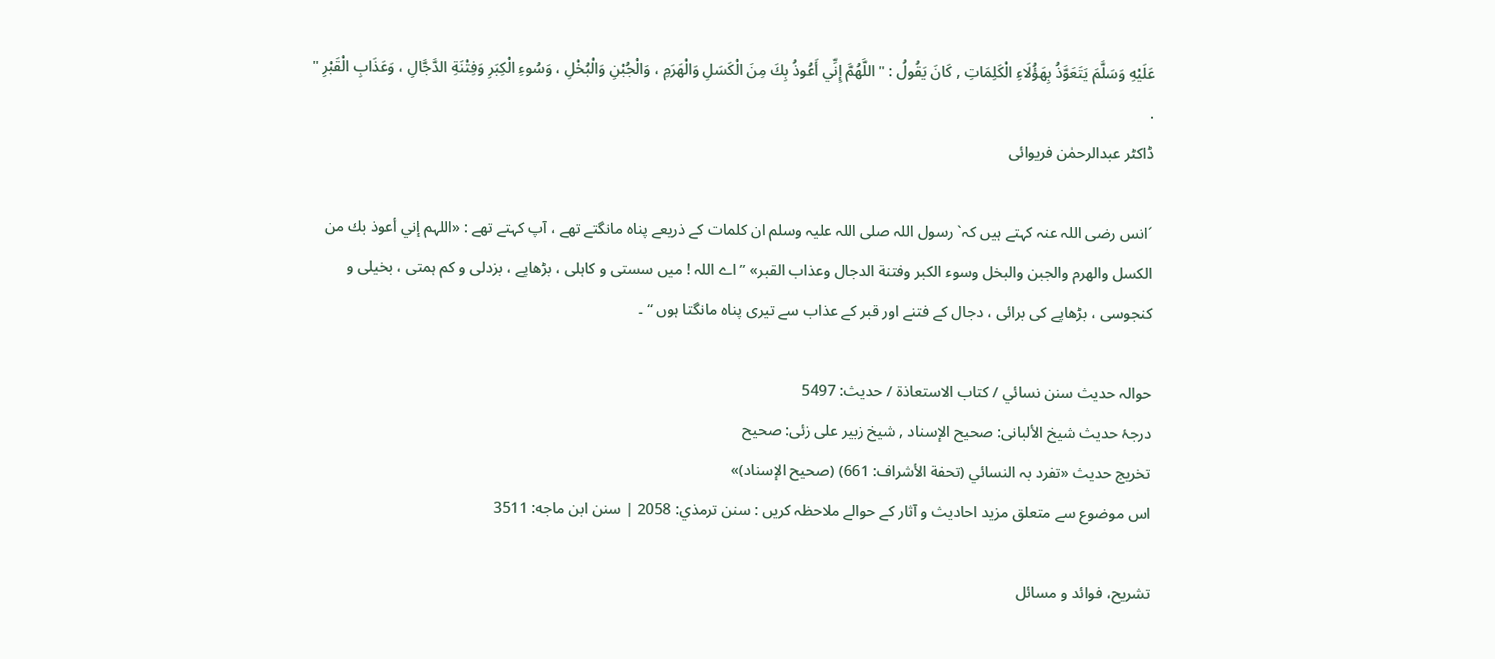عَلَيْهِ وَسَلَّمَ يَتَعَوَّذُ بِهَؤُلَاءِ الْكَلِمَاتِ , كَانَ يَقُولُ : " اللَّهُمَّ إِنِّي أَعُوذُ بِكَ مِنَ الْكَسَلِ وَالْهَرَمِ ، وَالْجُبْنِ وَالْبُخْلِ ، وَسُوءِ الْكِبَرِ وَفِتْنَةِ الدَّجَّالِ ، وَعَذَابِ الْقَبْرِ " .
ڈاکٹر عبدالرحمٰن فریوائی

´انس رضی اللہ عنہ کہتے ہیں کہ` رسول اللہ صلی اللہ علیہ وسلم ان کلمات کے ذریعے پناہ مانگتے تھے ، آپ کہتے تھے : «اللہم إني أعوذ بك من الكسل والهرم والجبن والبخل وسوء الكبر وفتنة الدجال وعذاب القبر» ” اے اللہ ! میں سستی و کاہلی ، بڑھاپے ، بزدلی و کم ہمتی ، بخیلی و کنجوسی ، بڑھاپے کی برائی ، دجال کے فتنے اور قبر کے عذاب سے تیری پناہ مانگتا ہوں “ ۔

حوالہ حدیث سنن نسائي / كتاب الاستعاذة / حدیث: 5497
درجۂ حدیث شیخ الألبانی: صحيح الإسناد , شیخ زبیر علی زئی: صحيح
تخریج حدیث «تفرد بہ النسائي (تحفة الأشراف: 661) (صحیح الإسناد)»
اس موضوع سے متعلق مزید احادیث و آثار کے حوالے ملاحظہ کریں : سنن ترمذي: 2058 | سنن ابن ماجه: 3511

تشریح، فوائد و مسائل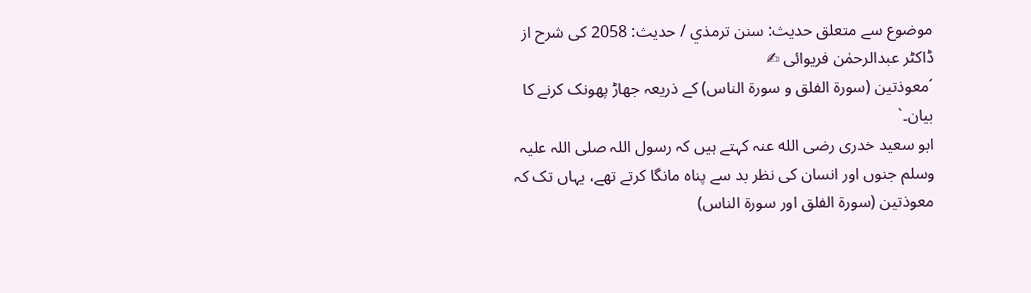موضوع سے متعلق حدیث: سنن ترمذي / حدیث: 2058 کی شرح از ڈاکٹر عبدالرحمٰن فریوائی ✍
´معوذتین (سورۃ الفلق و سورۃ الناس) کے ذریعہ جھاڑ پھونک کرنے کا بیان۔`
ابو سعید خدری رضی الله عنہ کہتے ہیں کہ رسول اللہ صلی اللہ علیہ وسلم جنوں اور انسان کی نظر بد سے پناہ مانگا کرتے تھے، یہاں تک کہ معوذتین (سورۃ الفلق اور سورۃ الناس)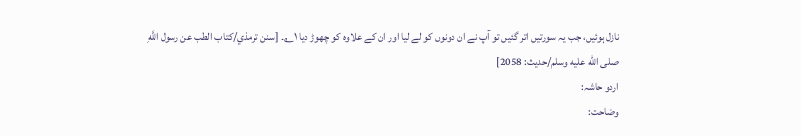نازل ہوئیں، جب یہ سورتیں اتر گئیں تو آپ نے ان دونوں کو لے لیا اور ان کے علاوہ کو چھوڑ دیا ۱؎۔ [سنن ترمذي/كتاب الطب عن رسول اللَّهِ صلى الله عليه وسلم/حدیث: 2058]
اردو حاشہ:
وضاحت: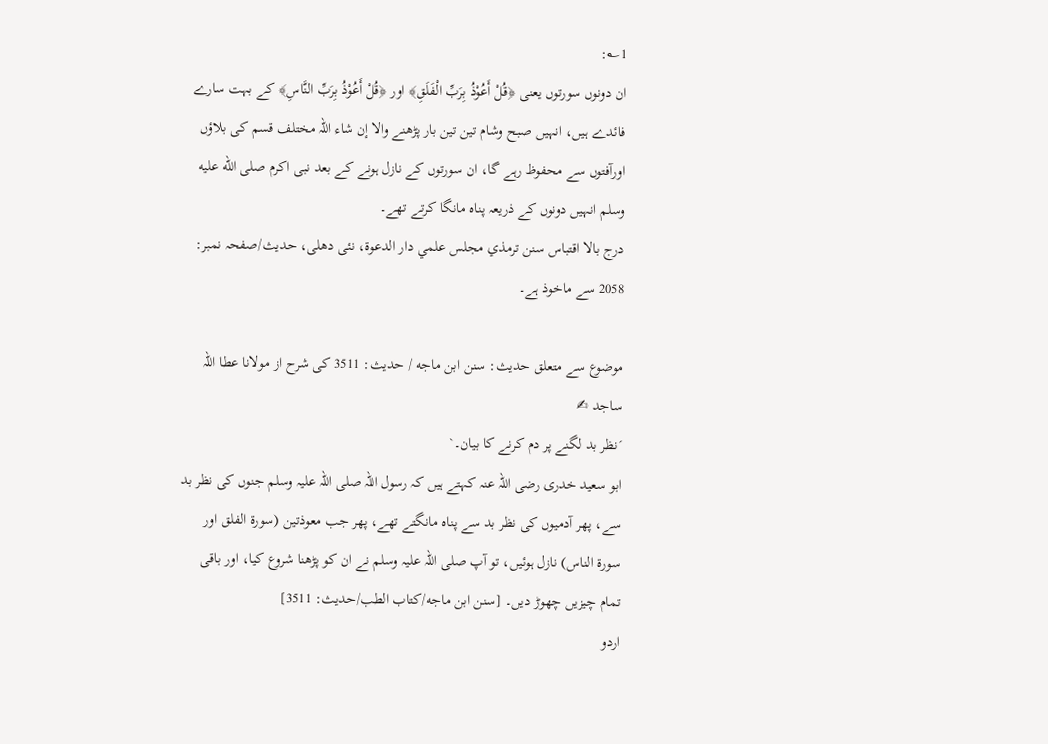1؎:
ان دونوں سورتوں یعنی ﴿قُلْ أَعُوْذُ بِرَبِّ الْفَلَقِ﴾ اور ﴿قُلْ أَعُوْذُ بِرَبِّ النَّاسِ﴾ کے بہت سارے فائدے ہیں، انہیں صبح وشام تین تین بار پڑھنے والا إن شاء اللہ مختلف قسم کی بلاؤں اورآفتوں سے محفوظ رہے گا، ان سورتوں کے نازل ہونے کے بعد نبی اکرم صلى الله عليه وسلم انہیں دونوں کے ذریعہ پناہ مانگا کرتے تھے۔
درج بالا اقتباس سنن ترمذي مجلس علمي دار الدعوة، نئى دهلى، حدیث/صفحہ نمبر: 2058 سے ماخوذ ہے۔

موضوع سے متعلق حدیث: سنن ابن ماجه / حدیث: 3511 کی شرح از مولانا عطا اللہ ساجد ✍
´نظر بد لگنے پر دم کرنے کا بیان۔`
ابو سعید خدری رضی اللہ عنہ کہتے ہیں کہ رسول اللہ صلی اللہ علیہ وسلم جنوں کی نظر بد سے، پھر آدمیوں کی نظر بد سے پناہ مانگتے تھے، پھر جب معوذتین (سورۃ الفلق اور سورۃ الناس) نازل ہوئیں، تو آپ صلی اللہ علیہ وسلم نے ان کو پڑھنا شروع کیا، اور باقی تمام چیزیں چھوڑ دیں۔ [سنن ابن ماجه/كتاب الطب/حدیث: 3511]
اردو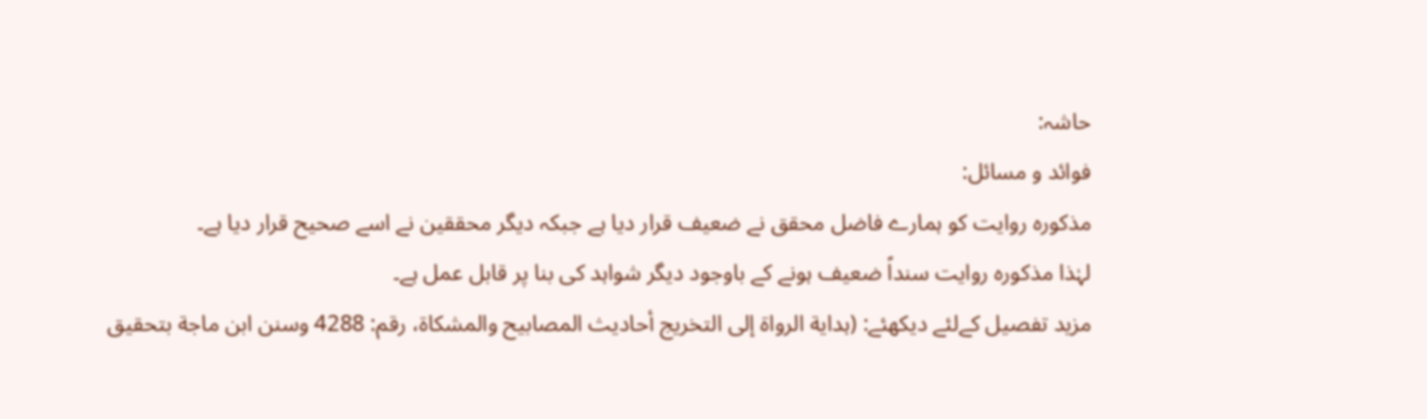حاشہ:
فوائد و مسائل:
مذکورہ روایت کو ہمارے فاضل محقق نے ضعیف قرار دیا ہے جبکہ دیگر محققین نے اسے صحیح قرار دیا ہے۔
لہٰذا مذکورہ روایت سنداً ضعیف ہونے کے باوجود دیگر شواہد کی بنا پر قابل عمل ہے۔
مزید تفصیل کےلئے دیکھئے: (ہدایة الرواۃ إلی التخریج أحادیث المصابیح والمشکاۃ، رقم: 4288 وسنن ابن ماجة بتحقیق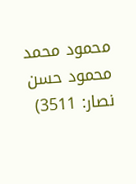محمود محمد محمود حسن نصار: 3511)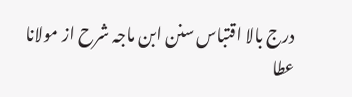درج بالا اقتباس سنن ابن ماجہ شرح از مولانا عطا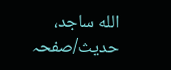الله ساجد، حدیث/صفحہ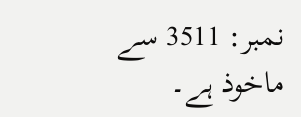نمبر: 3511 سے ماخوذ ہے۔